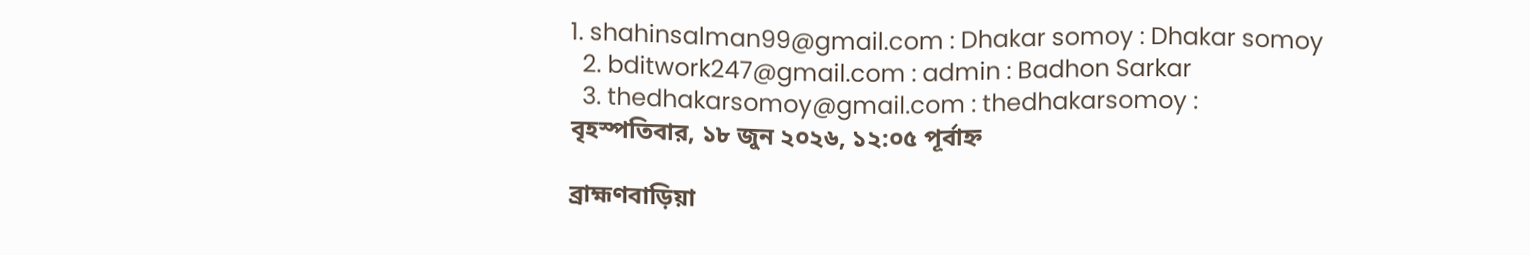1. shahinsalman99@gmail.com : Dhakar somoy : Dhakar somoy
  2. bditwork247@gmail.com : admin : Badhon Sarkar
  3. thedhakarsomoy@gmail.com : thedhakarsomoy :
বৃহস্পতিবার, ১৮ জুন ২০২৬, ১২:০৫ পূর্বাহ্ন

ব্রাহ্মণবাড়িয়া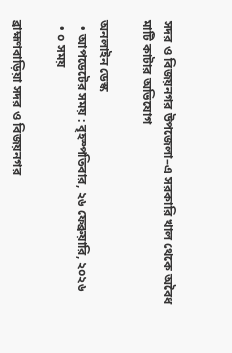সদর ও বিজয়নগর উপজেলা–এ সরকারি খাল থেকে অবৈধ মাটি কাটার অভিযোগ

অনলাইন ডেস্ক
  • আপডেটের সময় : বৃহস্পতিবার, ২৬ ফেব্রুয়ারি, ২০২৬
  • ০ সময়

ব্রাহ্মণবাড়িয়া সদর ও বিজয়নগর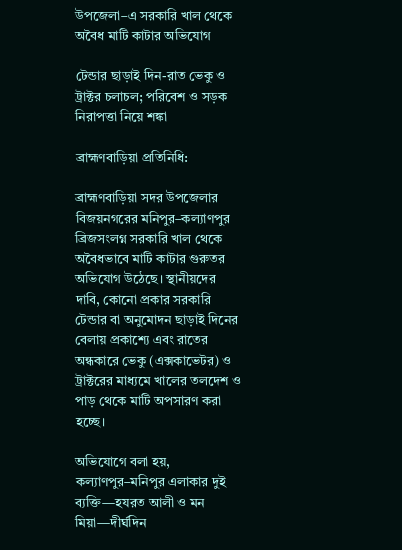উপজেলা–এ সরকারি খাল থেকে অবৈধ মাটি কাটার অভিযোগ

টেন্ডার ছাড়াই দিন-রাত ভেকু ও ট্রাক্টর চলাচল; পরিবেশ ও সড়ক নিরাপত্তা নিয়ে শঙ্কা

ব্রাহ্মণবাড়িয়া প্রতিনিধি:

ব্রাহ্মণবাড়িয়া সদর উপজেলার বিজয়নগরের মনিপুর–কল্যাণপুর ব্রিজসংলগ্ন সরকারি খাল থেকে অবৈধভাবে মাটি কাটার গুরুতর অভিযোগ উঠেছে। স্থানীয়দের দাবি, কোনো প্রকার সরকারি টেন্ডার বা অনুমোদন ছাড়াই দিনের বেলায় প্রকাশ্যে এবং রাতের অন্ধকারে ভেকু (এক্সকাভেটর) ও ট্রাক্টরের মাধ্যমে খালের তলদেশ ও পাড় থেকে মাটি অপসারণ করা হচ্ছে।

অভিযোগে বলা হয়, কল্যাণপুর–মনিপুর এলাকার দুই ব্যক্তি—হযরত আলী ও মন মিয়া—দীর্ঘদিন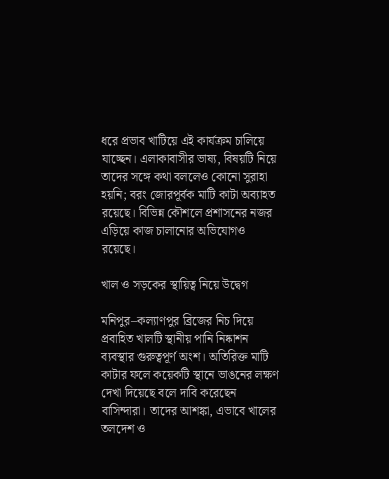ধরে প্রভাব খাটিয়ে এই কার্যক্রম চালিয়ে যাচ্ছেন। এলাকাবাসীর ভাষ্য, বিষয়টি নিয়ে তাদের সঙ্গে কথা বললেও কোনো সুরাহা হয়নি; বরং জোরপূর্বক মাটি কাটা অব্যাহত রয়েছে। বিভিন্ন কৌশলে প্রশাসনের নজর এড়িয়ে কাজ চালানোর অভিযোগও রয়েছে।

খাল ও সড়কের স্থায়িত্ব নিয়ে উদ্বেগ

মনিপুর–কল্যাণপুর ব্রিজের নিচ দিয়ে প্রবাহিত খালটি স্থানীয় পানি নিষ্কাশন ব্যবস্থার গুরুত্বপূর্ণ অংশ। অতিরিক্ত মাটি কাটার ফলে কয়েকটি স্থানে ভাঙনের লক্ষণ দেখা দিয়েছে বলে দাবি করেছেন বাসিন্দারা। তাদের আশঙ্কা, এভাবে খালের তলদেশ ও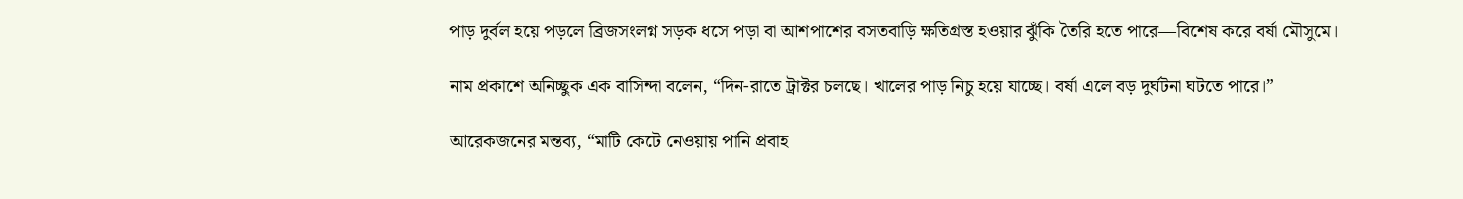পাড় দুর্বল হয়ে পড়লে ব্রিজসংলগ্ন সড়ক ধসে পড়া বা আশপাশের বসতবাড়ি ক্ষতিগ্রস্ত হওয়ার ঝুঁকি তৈরি হতে পারে—বিশেষ করে বর্ষা মৌসুমে।

নাম প্রকাশে অনিচ্ছুক এক বাসিন্দা বলেন, “দিন-রাতে ট্রাক্টর চলছে। খালের পাড় নিচু হয়ে যাচ্ছে। বর্ষা এলে বড় দুর্ঘটনা ঘটতে পারে।”

আরেকজনের মন্তব্য, “মাটি কেটে নেওয়ায় পানি প্রবাহ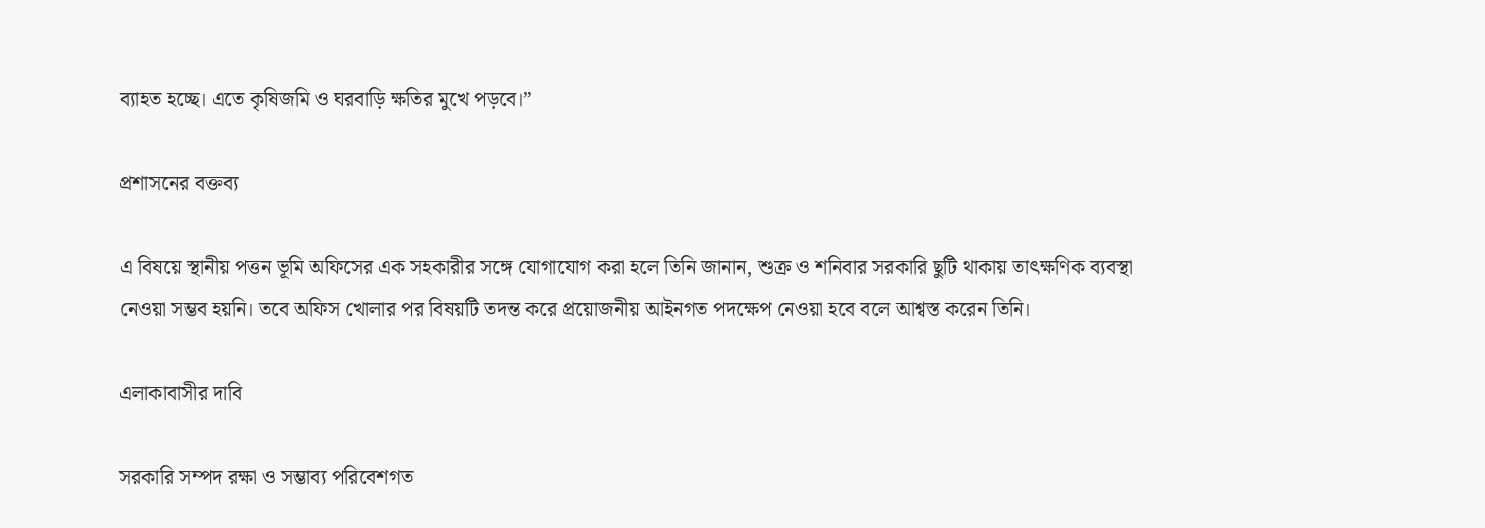ব্যাহত হচ্ছে। এতে কৃষিজমি ও ঘরবাড়ি ক্ষতির মুখে পড়বে।”

প্রশাসনের বক্তব্য

এ বিষয়ে স্থানীয় পত্তন ভূমি অফিসের এক সহকারীর সঙ্গে যোগাযোগ করা হলে তিনি জানান, শুক্র ও শনিবার সরকারি ছুটি থাকায় তাৎক্ষণিক ব্যবস্থা নেওয়া সম্ভব হয়নি। তবে অফিস খোলার পর বিষয়টি তদন্ত করে প্রয়োজনীয় আইনগত পদক্ষেপ নেওয়া হবে বলে আশ্বস্ত করেন তিনি।

এলাকাবাসীর দাবি

সরকারি সম্পদ রক্ষা ও সম্ভাব্য পরিবেশগত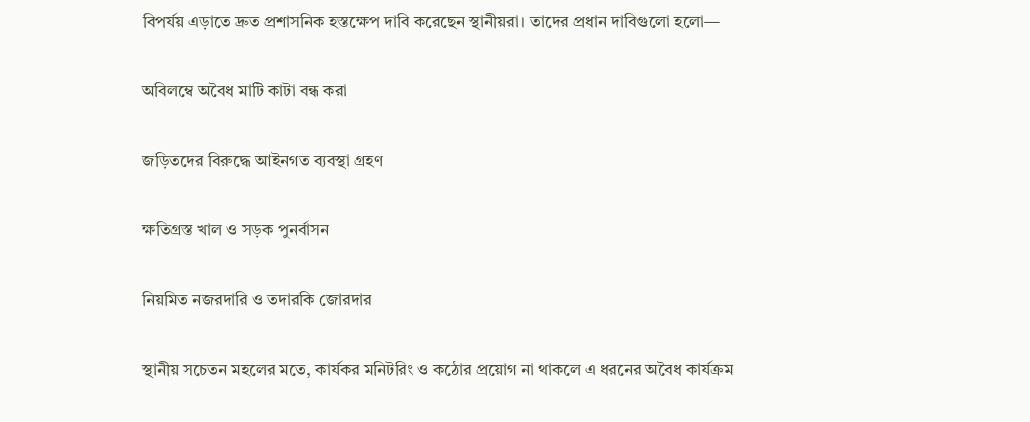বিপর্যয় এড়াতে দ্রুত প্রশাসনিক হস্তক্ষেপ দাবি করেছেন স্থানীয়রা। তাদের প্রধান দাবিগুলো হলো—

অবিলম্বে অবৈধ মাটি কাটা বন্ধ করা

জড়িতদের বিরুদ্ধে আইনগত ব্যবস্থা গ্রহণ

ক্ষতিগ্রস্ত খাল ও সড়ক পুনর্বাসন

নিয়মিত নজরদারি ও তদারকি জোরদার

স্থানীয় সচেতন মহলের মতে, কার্যকর মনিটরিং ও কঠোর প্রয়োগ না থাকলে এ ধরনের অবৈধ কার্যক্রম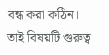বন্ধ করা কঠিন। তাই বিষয়টি গুরুত্ব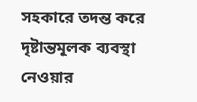সহকারে তদন্ত করে দৃষ্টান্তমূলক ব্যবস্থা নেওয়ার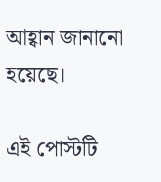আহ্বান জানানো হয়েছে।

এই পোস্টটি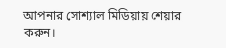আপনার সোশ্যাল মিডিয়ায় শেয়ার করুন।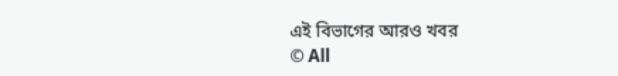এই বিভাগের আরও খবর
© All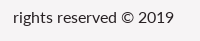rights reserved © 2019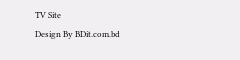TV Site
Design By BDit.com.bd